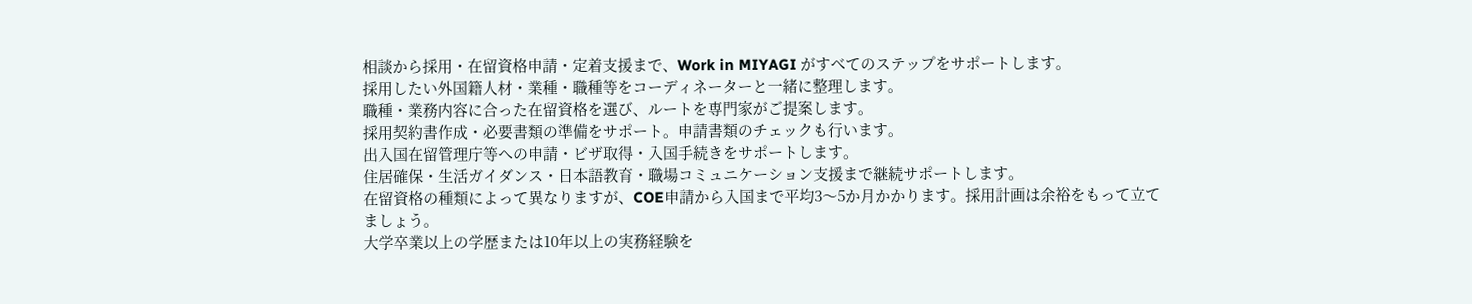相談から採用・在留資格申請・定着支援まで、Work in MIYAGI がすべてのステップをサポートします。
採用したい外国籍人材・業種・職種等をコーディネーターと一緒に整理します。
職種・業務内容に合った在留資格を選び、ルートを専門家がご提案します。
採用契約書作成・必要書類の準備をサポート。申請書類のチェックも行います。
出入国在留管理庁等への申請・ビザ取得・入国手続きをサポートします。
住居確保・生活ガイダンス・日本語教育・職場コミュニケーション支援まで継続サポートします。
在留資格の種類によって異なりますが、COE申請から入国まで平均3〜5か月かかります。採用計画は余裕をもって立てましょう。
大学卒業以上の学歴または10年以上の実務経験を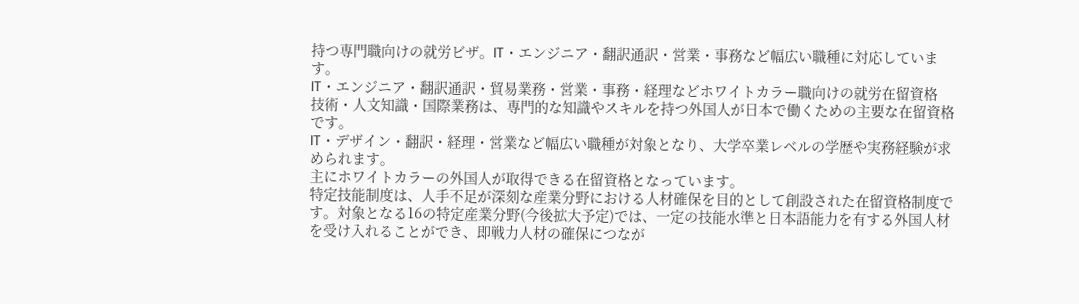持つ専門職向けの就労ビザ。IT・エンジニア・翻訳通訳・営業・事務など幅広い職種に対応しています。
IT・エンジニア・翻訳通訳・貿易業務・営業・事務・経理などホワイトカラー職向けの就労在留資格
技術・人文知識・国際業務は、専門的な知識やスキルを持つ外国人が日本で働くための主要な在留資格です。
IT・デザイン・翻訳・経理・営業など幅広い職種が対象となり、大学卒業レベルの学歴や実務経験が求められます。
主にホワイトカラーの外国人が取得できる在留資格となっています。
特定技能制度は、人手不足が深刻な産業分野における人材確保を目的として創設された在留資格制度です。対象となる16の特定産業分野(今後拡大予定)では、一定の技能水準と日本語能力を有する外国人材を受け入れることができ、即戦力人材の確保につなが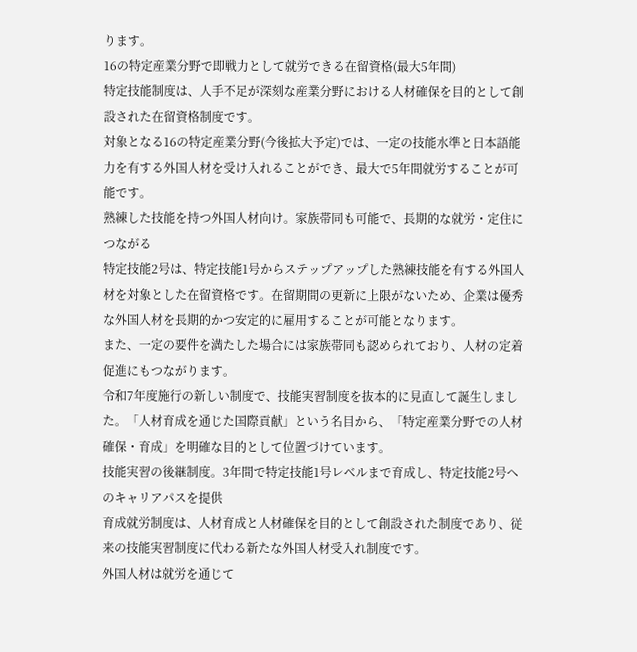ります。
16の特定産業分野で即戦力として就労できる在留資格(最大5年間)
特定技能制度は、人手不足が深刻な産業分野における人材確保を目的として創設された在留資格制度です。
対象となる16の特定産業分野(今後拡大予定)では、一定の技能水準と日本語能力を有する外国人材を受け入れることができ、最大で5年間就労することが可能です。
熟練した技能を持つ外国人材向け。家族帯同も可能で、長期的な就労・定住につながる
特定技能2号は、特定技能1号からステップアップした熟練技能を有する外国人材を対象とした在留資格です。在留期間の更新に上限がないため、企業は優秀な外国人材を長期的かつ安定的に雇用することが可能となります。
また、一定の要件を満たした場合には家族帯同も認められており、人材の定着促進にもつながります。
令和7年度施行の新しい制度で、技能実習制度を抜本的に見直して誕生しました。「人材育成を通じた国際貢献」という名目から、「特定産業分野での人材確保・育成」を明確な目的として位置づけています。
技能実習の後継制度。3年間で特定技能1号レベルまで育成し、特定技能2号へのキャリアパスを提供
育成就労制度は、人材育成と人材確保を目的として創設された制度であり、従来の技能実習制度に代わる新たな外国人材受入れ制度です。
外国人材は就労を通じて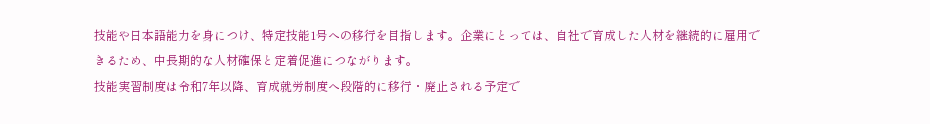技能や日本語能力を身につけ、特定技能1号への移行を目指します。企業にとっては、自社で育成した人材を継続的に雇用できるため、中長期的な人材確保と定着促進につながります。
技能実習制度は令和7年以降、育成就労制度へ段階的に移行・廃止される予定で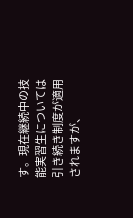す。現在継続中の技能実習生については引き続き制度が適用されますが、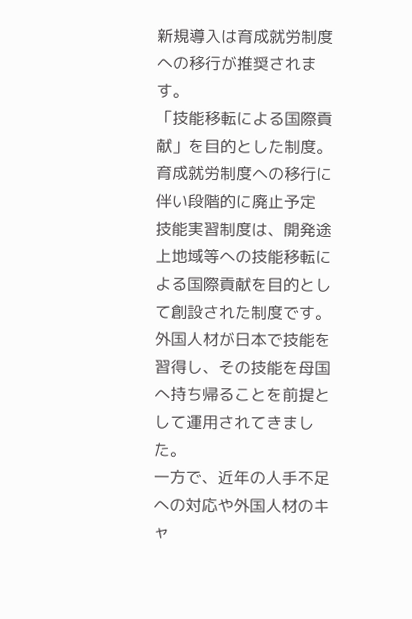新規導入は育成就労制度への移行が推奨されます。
「技能移転による国際貢献」を目的とした制度。育成就労制度への移行に伴い段階的に廃止予定
技能実習制度は、開発途上地域等への技能移転による国際貢献を目的として創設された制度です。外国人材が日本で技能を習得し、その技能を母国へ持ち帰ることを前提として運用されてきました。
一方で、近年の人手不足への対応や外国人材のキャ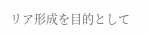リア形成を目的として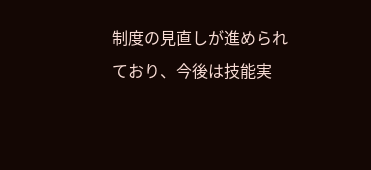制度の見直しが進められており、今後は技能実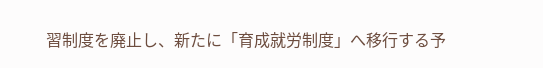習制度を廃止し、新たに「育成就労制度」へ移行する予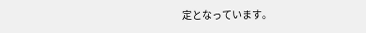定となっています。